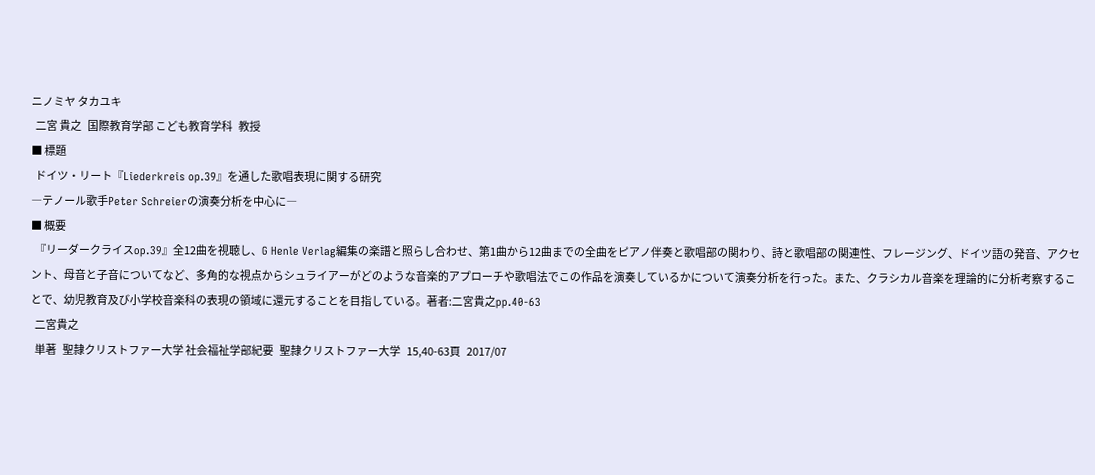ニノミヤ タカユキ
  二宮 貴之   国際教育学部 こども教育学科   教授
■ 標題
  ドイツ・リート『Liederkreis op.39』を通した歌唱表現に関する研究
―テノール歌手Peter Schreierの演奏分析を中心に―
■ 概要
  『リーダークライスop.39』全12曲を視聴し、G Henle Verlag編集の楽譜と照らし合わせ、第1曲から12曲までの全曲をピアノ伴奏と歌唱部の関わり、詩と歌唱部の関連性、フレージング、ドイツ語の発音、アクセント、母音と子音についてなど、多角的な視点からシュライアーがどのような音楽的アプローチや歌唱法でこの作品を演奏しているかについて演奏分析を行った。また、クラシカル音楽を理論的に分析考察することで、幼児教育及び小学校音楽科の表現の領域に還元することを目指している。著者:二宮貴之pp.40-63
  二宮貴之
  単著   聖隷クリストファー大学 社会福祉学部紀要   聖隷クリストファー大学   15,40-63頁   2017/07